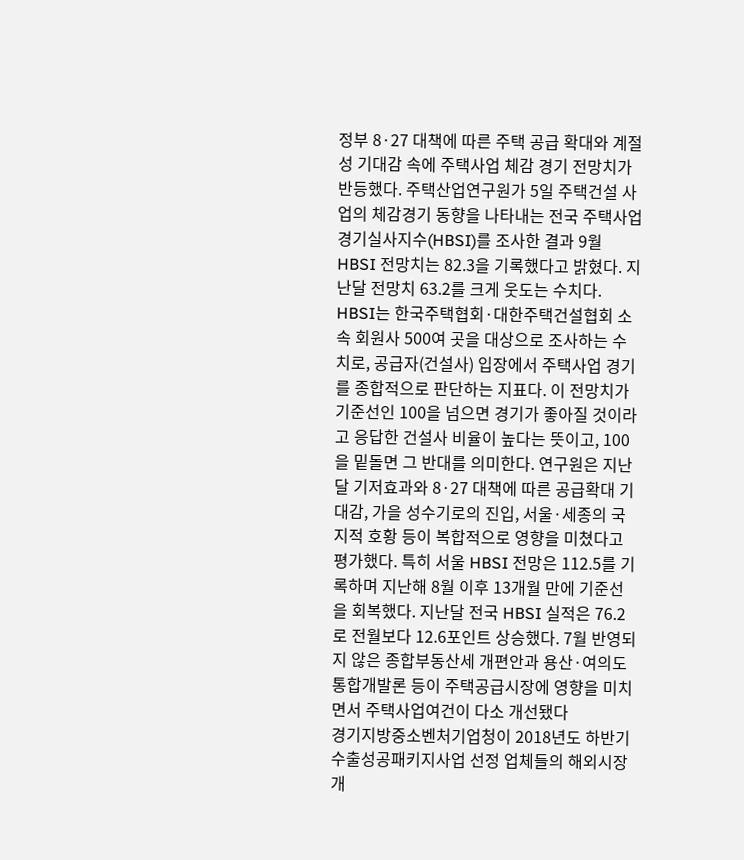정부 8·27 대책에 따른 주택 공급 확대와 계절성 기대감 속에 주택사업 체감 경기 전망치가 반등했다. 주택산업연구원가 5일 주택건설 사업의 체감경기 동향을 나타내는 전국 주택사업경기실사지수(HBSI)를 조사한 결과 9월 HBSI 전망치는 82.3을 기록했다고 밝혔다. 지난달 전망치 63.2를 크게 웃도는 수치다. HBSI는 한국주택협회·대한주택건설협회 소속 회원사 500여 곳을 대상으로 조사하는 수치로, 공급자(건설사) 입장에서 주택사업 경기를 종합적으로 판단하는 지표다. 이 전망치가 기준선인 100을 넘으면 경기가 좋아질 것이라고 응답한 건설사 비율이 높다는 뜻이고, 100을 밑돌면 그 반대를 의미한다. 연구원은 지난달 기저효과와 8·27 대책에 따른 공급확대 기대감, 가을 성수기로의 진입, 서울·세종의 국지적 호황 등이 복합적으로 영향을 미쳤다고 평가했다. 특히 서울 HBSI 전망은 112.5를 기록하며 지난해 8월 이후 13개월 만에 기준선을 회복했다. 지난달 전국 HBSI 실적은 76.2로 전월보다 12.6포인트 상승했다. 7월 반영되지 않은 종합부동산세 개편안과 용산·여의도 통합개발론 등이 주택공급시장에 영향을 미치면서 주택사업여건이 다소 개선됐다
경기지방중소벤처기업청이 2018년도 하반기 수출성공패키지사업 선정 업체들의 해외시장 개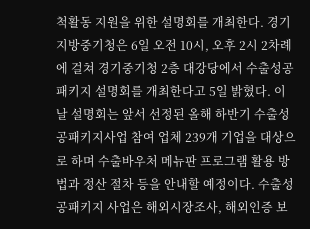척활동 지원을 위한 설명회를 개최한다. 경기지방중기청은 6일 오전 10시, 오후 2시 2차례에 걸쳐 경기중기청 2층 대강당에서 수출성공패키지 설명회를 개최한다고 5일 밝혔다. 이날 설명회는 앞서 선정된 올해 하반기 수출성공패키지사업 참여 업체 239개 기업을 대상으로 하며 수출바우처 메뉴판 프로그램 활용 방법과 정산 절차 등을 안내할 예정이다. 수출성공패키지 사업은 해외시장조사, 해외인증 보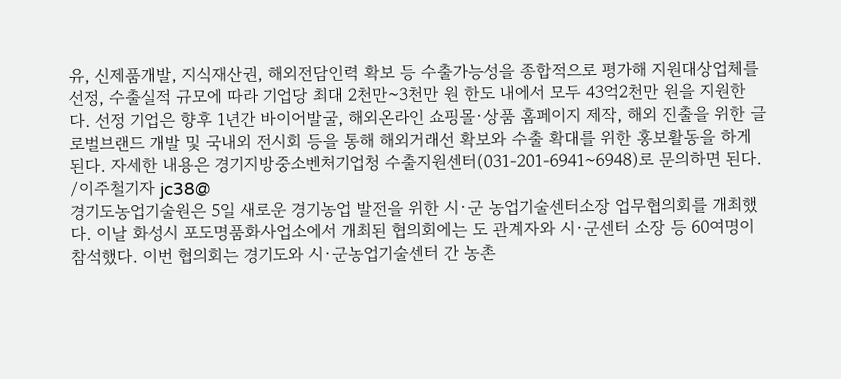유, 신제품개발, 지식재산권, 해외전담인력 확보 등 수출가능성을 종합적으로 평가해 지원대상업체를 선정, 수출실적 규모에 따라 기업당 최대 2천만~3천만 원 한도 내에서 모두 43억2천만 원을 지원한다. 선정 기업은 향후 1년간 바이어발굴, 해외온라인 쇼핑몰·상품 홈페이지 제작, 해외 진출을 위한 글로벌브랜드 개발 및 국내외 전시회 등을 통해 해외거래선 확보와 수출 확대를 위한 홍보활동을 하게 된다. 자세한 내용은 경기지방중소벤처기업청 수출지원센터(031-201-6941~6948)로 문의하면 된다. /이주철기자 jc38@
경기도농업기술원은 5일 새로운 경기농업 발전을 위한 시·군 농업기술센터소장 업무협의회를 개최했다. 이날 화성시 포도명품화사업소에서 개최된 협의회에는 도 관계자와 시·군센터 소장 등 60여명이 참석했다. 이번 협의회는 경기도와 시·군농업기술센터 간 농촌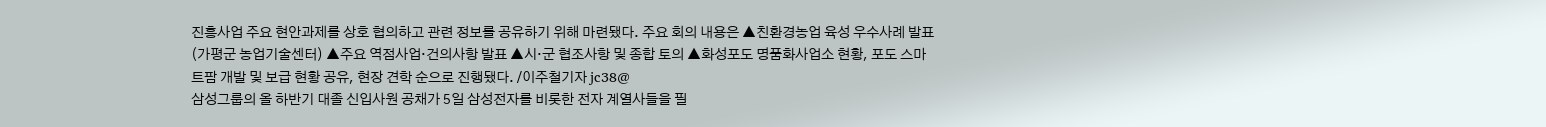진흥사업 주요 현안과제를 상호 협의하고 관련 정보를 공유하기 위해 마련됐다. 주요 회의 내용은 ▲친환경농업 육성 우수사례 발표(가평군 농업기술센터) ▲주요 역점사업·건의사항 발표 ▲시·군 협조사항 및 종합 토의 ▲화성포도 명품화사업소 현황, 포도 스마트팜 개발 및 보급 현황 공유, 현장 견학 순으로 진행됐다. /이주철기자 jc38@
삼성그룹의 올 하반기 대졸 신입사원 공채가 5일 삼성전자를 비롯한 전자 계열사들을 필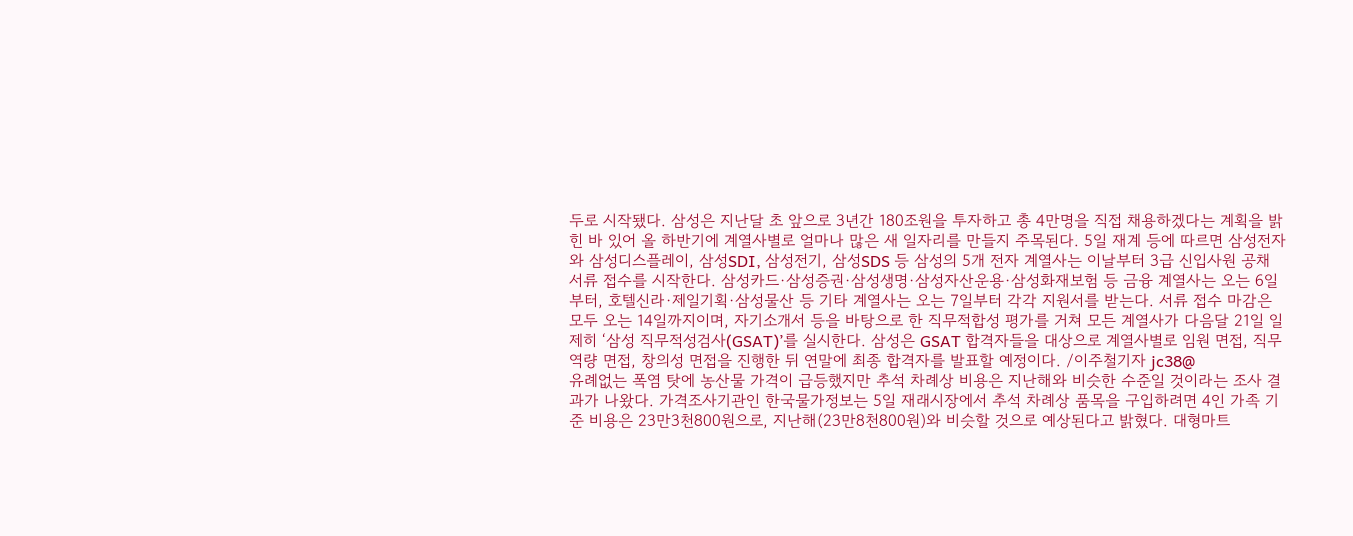두로 시작됐다. 삼성은 지난달 초 앞으로 3년간 180조원을 투자하고 총 4만명을 직접 채용하겠다는 계획을 밝힌 바 있어 올 하반기에 계열사별로 얼마나 많은 새 일자리를 만들지 주목된다. 5일 재계 등에 따르면 삼성전자와 삼성디스플레이, 삼성SDI, 삼성전기, 삼성SDS 등 삼성의 5개 전자 계열사는 이날부터 3급 신입사원 공채 서류 접수를 시작한다. 삼성카드·삼성증권·삼성생명·삼성자산운용·삼성화재보험 등 금융 계열사는 오는 6일부터, 호텔신라·제일기획·삼성물산 등 기타 계열사는 오는 7일부터 각각 지원서를 받는다. 서류 접수 마감은 모두 오는 14일까지이며, 자기소개서 등을 바탕으로 한 직무적합성 평가를 거쳐 모든 계열사가 다음달 21일 일제히 ‘삼성 직무적성검사(GSAT)’를 실시한다. 삼성은 GSAT 합격자들을 대상으로 계열사별로 임원 면접, 직무역량 면접, 창의성 면접을 진행한 뒤 연말에 최종 합격자를 발표할 예정이다. /이주철기자 jc38@
유례없는 폭염 탓에 농산물 가격이 급등했지만 추석 차례상 비용은 지난해와 비슷한 수준일 것이라는 조사 결과가 나왔다. 가격조사기관인 한국물가정보는 5일 재래시장에서 추석 차례상 품목을 구입하려면 4인 가족 기준 비용은 23만3천800원으로, 지난해(23만8천800원)와 비슷할 것으로 예상된다고 밝혔다. 대형마트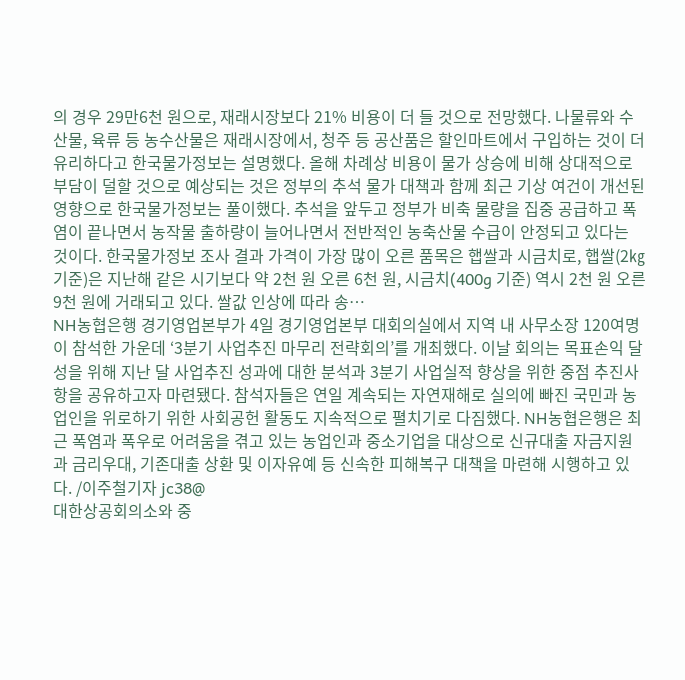의 경우 29만6천 원으로, 재래시장보다 21% 비용이 더 들 것으로 전망했다. 나물류와 수산물, 육류 등 농수산물은 재래시장에서, 청주 등 공산품은 할인마트에서 구입하는 것이 더 유리하다고 한국물가정보는 설명했다. 올해 차례상 비용이 물가 상승에 비해 상대적으로 부담이 덜할 것으로 예상되는 것은 정부의 추석 물가 대책과 함께 최근 기상 여건이 개선된 영향으로 한국물가정보는 풀이했다. 추석을 앞두고 정부가 비축 물량을 집중 공급하고 폭염이 끝나면서 농작물 출하량이 늘어나면서 전반적인 농축산물 수급이 안정되고 있다는 것이다. 한국물가정보 조사 결과 가격이 가장 많이 오른 품목은 햅쌀과 시금치로, 햅쌀(2㎏ 기준)은 지난해 같은 시기보다 약 2천 원 오른 6천 원, 시금치(400g 기준) 역시 2천 원 오른 9천 원에 거래되고 있다. 쌀값 인상에 따라 송…
NH농협은행 경기영업본부가 4일 경기영업본부 대회의실에서 지역 내 사무소장 120여명이 참석한 가운데 ‘3분기 사업추진 마무리 전략회의’를 개최했다. 이날 회의는 목표손익 달성을 위해 지난 달 사업추진 성과에 대한 분석과 3분기 사업실적 향상을 위한 중점 추진사항을 공유하고자 마련됐다. 참석자들은 연일 계속되는 자연재해로 실의에 빠진 국민과 농업인을 위로하기 위한 사회공헌 활동도 지속적으로 펼치기로 다짐했다. NH농협은행은 최근 폭염과 폭우로 어려움을 겪고 있는 농업인과 중소기업을 대상으로 신규대출 자금지원과 금리우대, 기존대출 상환 및 이자유예 등 신속한 피해복구 대책을 마련해 시행하고 있다. /이주철기자 jc38@
대한상공회의소와 중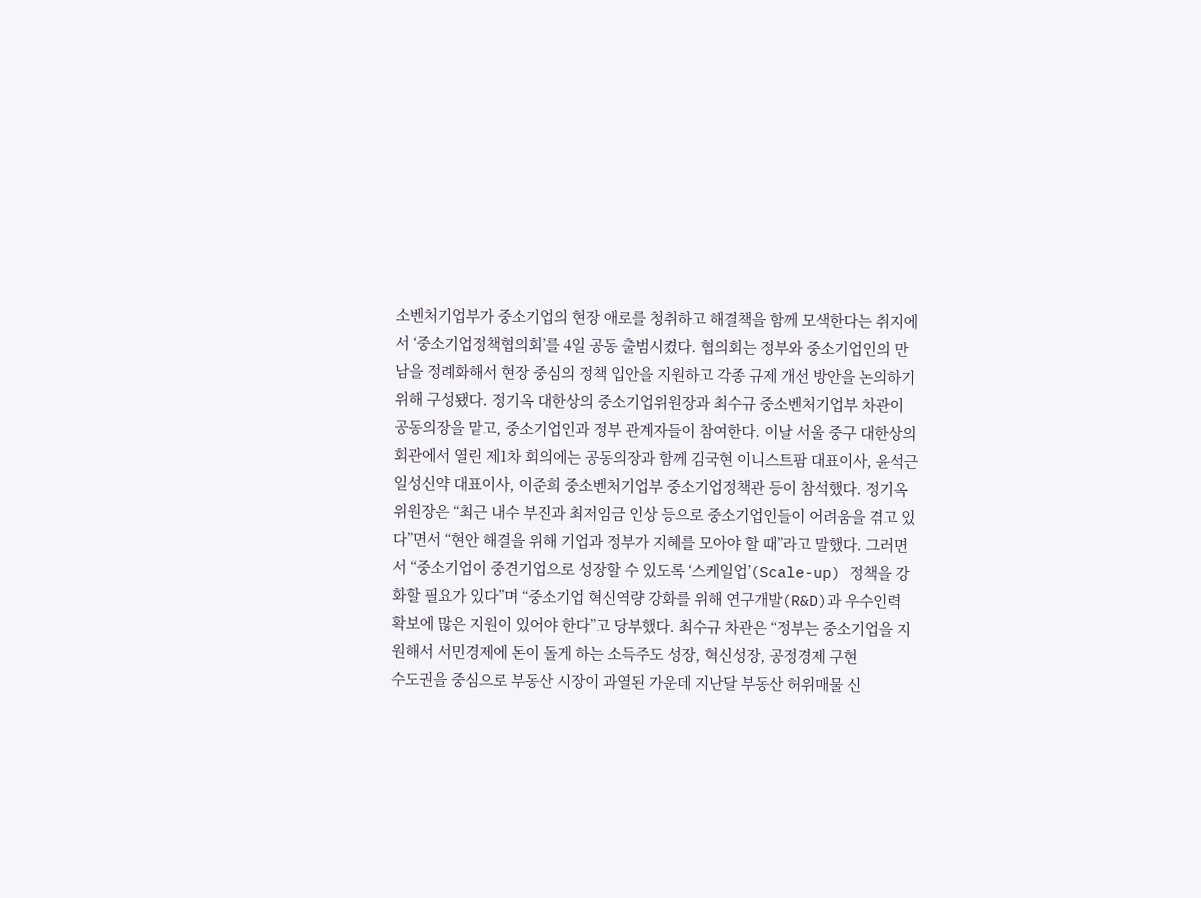소벤처기업부가 중소기업의 현장 애로를 청취하고 해결책을 함께 모색한다는 취지에서 ‘중소기업정책협의회’를 4일 공동 출범시켰다. 협의회는 정부와 중소기업인의 만남을 정례화해서 현장 중심의 정책 입안을 지원하고 각종 규제 개선 방안을 논의하기 위해 구성됐다. 정기옥 대한상의 중소기업위원장과 최수규 중소벤처기업부 차관이 공동의장을 맡고, 중소기업인과 정부 관계자들이 참여한다. 이날 서울 중구 대한상의 회관에서 열린 제1차 회의에는 공동의장과 함께 김국현 이니스트팜 대표이사, 윤석근 일성신약 대표이사, 이준희 중소벤처기업부 중소기업정책관 등이 참석했다. 정기옥 위원장은 “최근 내수 부진과 최저임금 인상 등으로 중소기업인들이 어려움을 겪고 있다”면서 “현안 해결을 위해 기업과 정부가 지혜를 모아야 할 때”라고 말했다. 그러면서 “중소기업이 중견기업으로 성장할 수 있도록 ‘스케일업’(Scale-up) 정책을 강화할 필요가 있다”며 “중소기업 혁신역량 강화를 위해 연구개발(R&D)과 우수인력 확보에 많은 지원이 있어야 한다”고 당부했다. 최수규 차관은 “정부는 중소기업을 지원해서 서민경제에 돈이 돌게 하는 소득주도 성장, 혁신성장, 공정경제 구현
수도권을 중심으로 부동산 시장이 과열된 가운데 지난달 부동산 허위매물 신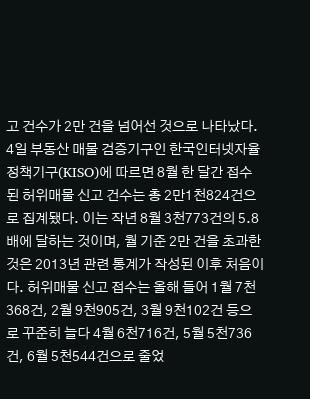고 건수가 2만 건을 넘어선 것으로 나타났다. 4일 부동산 매물 검증기구인 한국인터넷자율정책기구(KISO)에 따르면 8월 한 달간 접수된 허위매물 신고 건수는 총 2만1천824건으로 집계됐다. 이는 작년 8월 3천773건의 5.8배에 달하는 것이며, 월 기준 2만 건을 초과한 것은 2013년 관련 통계가 작성된 이후 처음이다. 허위매물 신고 접수는 올해 들어 1월 7천368건, 2월 9천905건, 3월 9천102건 등으로 꾸준히 늘다 4월 6천716건, 5월 5천736건, 6월 5천544건으로 줄었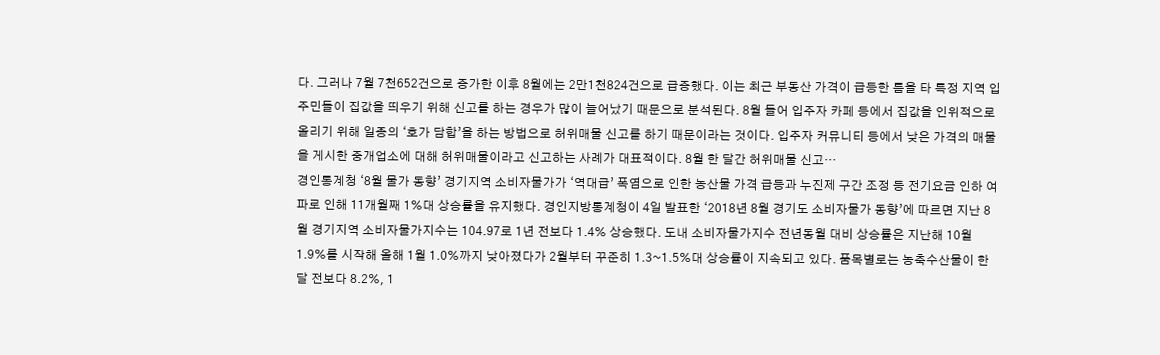다. 그러나 7월 7천652건으로 증가한 이후 8월에는 2만1천824건으로 급증했다. 이는 최근 부동산 가격이 급등한 틈을 타 특정 지역 입주민들이 집값을 띄우기 위해 신고를 하는 경우가 많이 늘어났기 때문으로 분석된다. 8월 들어 입주자 카페 등에서 집값을 인위적으로 올리기 위해 일종의 ‘호가 담합’을 하는 방법으로 허위매물 신고를 하기 때문이라는 것이다. 입주자 커뮤니티 등에서 낮은 가격의 매물을 게시한 중개업소에 대해 허위매물이라고 신고하는 사례가 대표적이다. 8월 한 달간 허위매물 신고…
경인통계청 ‘8월 물가 동향’ 경기지역 소비자물가가 ‘역대급’ 폭염으로 인한 농산물 가격 급등과 누진제 구간 조정 등 전기요금 인하 여파로 인해 11개월째 1%대 상승률을 유지했다. 경인지방통계청이 4일 발표한 ‘2018년 8월 경기도 소비자물가 동향’에 따르면 지난 8월 경기지역 소비자물가지수는 104.97로 1년 전보다 1.4% 상승했다. 도내 소비자물가지수 전년동월 대비 상승률은 지난해 10월 1.9%를 시작해 올해 1월 1.0%까지 낮아졌다가 2월부터 꾸준히 1.3~1.5%대 상승률이 지속되고 있다. 품목별로는 농축수산물이 한 달 전보다 8.2%, 1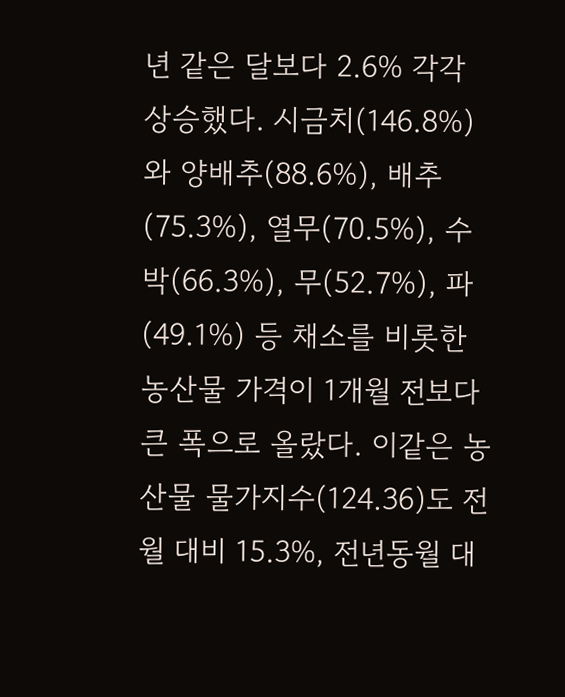년 같은 달보다 2.6% 각각 상승했다. 시금치(146.8%)와 양배추(88.6%), 배추(75.3%), 열무(70.5%), 수박(66.3%), 무(52.7%), 파(49.1%) 등 채소를 비롯한 농산물 가격이 1개월 전보다 큰 폭으로 올랐다. 이같은 농산물 물가지수(124.36)도 전월 대비 15.3%, 전년동월 대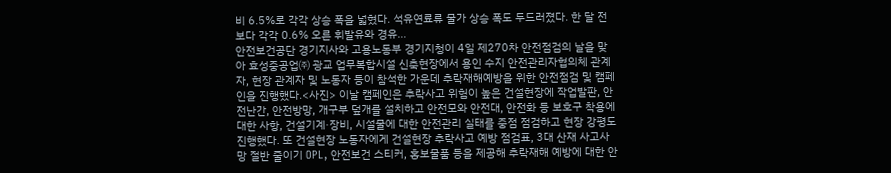비 6.5%로 각각 상승 폭을 넓혔다. 석유연료류 물가 상승 폭도 두드러졌다. 한 달 전보다 각각 0.6% 오른 휘발유와 경유…
안전보건공단 경기지사와 고용노동부 경기지청이 4일 제270차 안전점검의 날을 맞아 효성중공업㈜ 광교 업무복합시설 신축현장에서 용인 수지 안전관리자협의체 관계자, 현장 관계자 및 노동자 등이 참석한 가운데 추락재해예방을 위한 안전점검 및 캠페인을 진행했다.<사진> 이날 캠페인은 추락사고 위험이 높은 건설현장에 작업발판, 안전난간, 안전방망, 개구부 덮개를 설치하고 안전모와 안전대, 안전화 등 보호구 착용에 대한 사항, 건설기계·장비, 시설물에 대한 안전관리 실태를 중점 점검하고 현장 강평도 진행했다. 또 건설현장 노동자에게 건설현장 추락사고 예방 점검표, 3대 산재 사고사망 절반 줄이기 OPL, 안전보건 스티커, 홍보물품 등을 제공해 추락재해 예방에 대한 안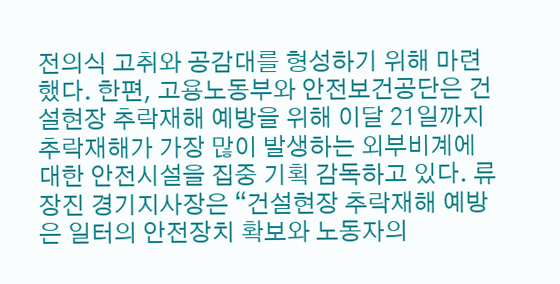전의식 고취와 공감대를 형성하기 위해 마련했다. 한편, 고용노동부와 안전보건공단은 건설현장 추락재해 예방을 위해 이달 21일까지 추락재해가 가장 많이 발생하는 외부비계에 대한 안전시설을 집중 기획 감독하고 있다. 류장진 경기지사장은 “건설현장 추락재해 예방은 일터의 안전장치 확보와 노동자의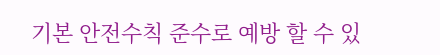기본 안전수칙 준수로 예방 할 수 있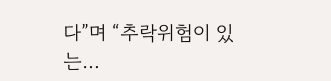다”며 “추락위험이 있는…